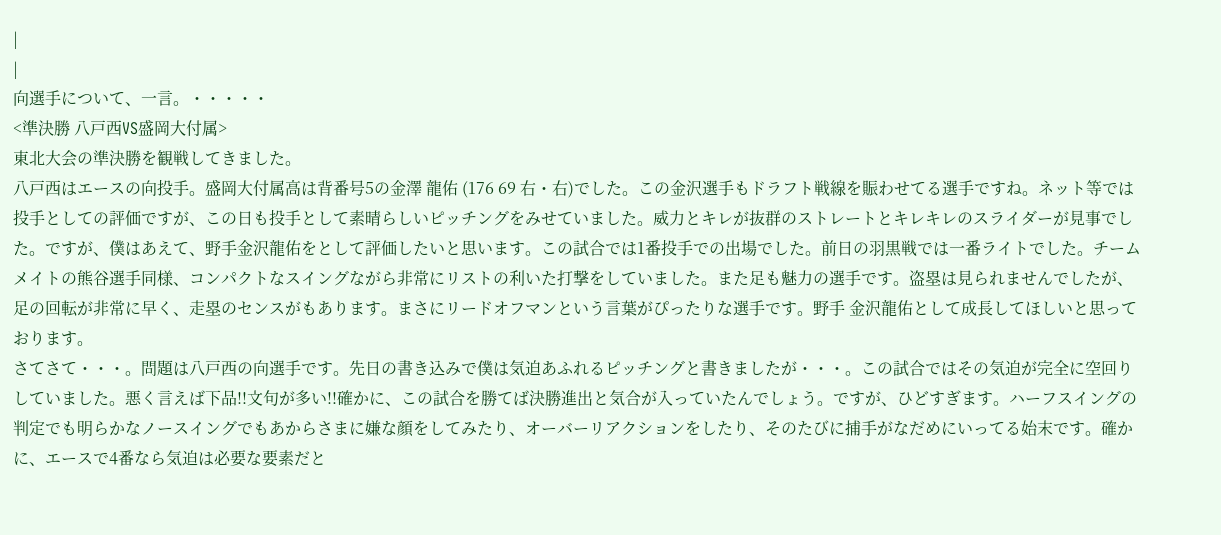|
|
向選手について、一言。・・・・・
<準決勝 八戸西VS盛岡大付属>
東北大会の準決勝を観戦してきました。
八戸西はエースの向投手。盛岡大付属高は背番号5の金澤 龍佑 (176 69 右・右)でした。この金沢選手もドラフト戦線を賑わせてる選手ですね。ネット等では投手としての評価ですが、この日も投手として素晴らしいピッチングをみせていました。威力とキレが抜群のストレートとキレキレのスライダーが見事でした。ですが、僕はあえて、野手金沢龍佑をとして評価したいと思います。この試合では1番投手での出場でした。前日の羽黒戦では一番ライトでした。チームメイトの熊谷選手同様、コンパクトなスイングながら非常にリストの利いた打撃をしていました。また足も魅力の選手です。盗塁は見られませんでしたが、足の回転が非常に早く、走塁のセンスがもあります。まさにリードオフマンという言葉がぴったりな選手です。野手 金沢龍佑として成長してほしいと思っております。
さてさて・・・。問題は八戸西の向選手です。先日の書き込みで僕は気迫あふれるピッチングと書きましたが・・・。この試合ではその気迫が完全に空回りしていました。悪く言えば下品!!文句が多い!!確かに、この試合を勝てば決勝進出と気合が入っていたんでしょう。ですが、ひどすぎます。ハーフスイングの判定でも明らかなノースイングでもあからさまに嫌な顔をしてみたり、オーバーリアクションをしたり、そのたびに捕手がなだめにいってる始末です。確かに、エースで4番なら気迫は必要な要素だと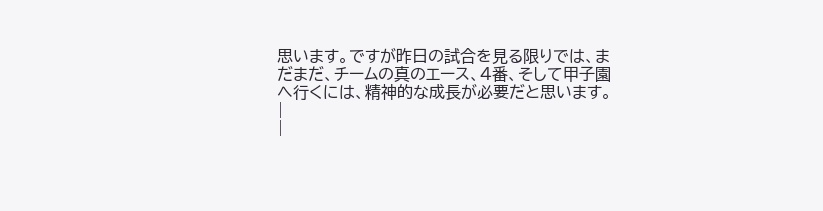思います。ですが昨日の試合を見る限りでは、まだまだ、チームの真のエース、4番、そして甲子園へ行くには、精神的な成長が必要だと思います。
|
|